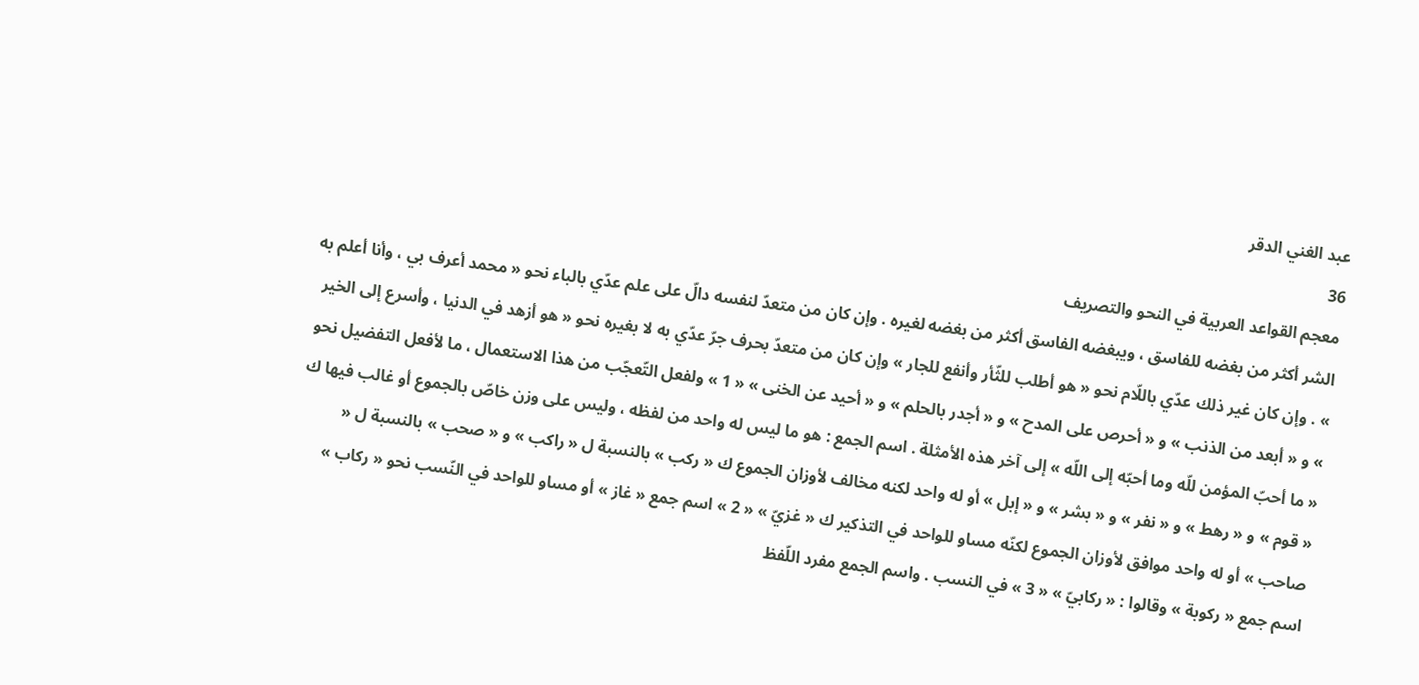عبد الغني الدقر
36
معجم القواعد العربية في النحو والتصريف
الشر أكثر من بغضه للفاسق ، ويبغضه الفاسق أكثر من بغضه لغيره . وإن كان من متعدّ لنفسه دالّ على علم عدّي بالباء نحو « محمد أعرف بي ، وأنا أعلم به » . وإن كان غير ذلك عدّي باللّام نحو « هو أطلب للثّأر وأنفع للجار » وإن كان من متعدّ بحرف جرّ عدّي به لا بغيره نحو « هو أزهد في الدنيا ، وأسرع إلى الخير » و « أبعد من الذنب » و « أحرص على المدح » و « أجدر بالحلم » و « أحيد عن الخنى » « 1 » ولفعل التّعجّب من هذا الاستعمال ، ما لأفعل التفضيل نحو « ما أحبّ المؤمن للّه وما أحبّه إلى اللّه » إلى آخر هذه الأمثلة . اسم الجمع : هو ما ليس له واحد من لفظه ، وليس على وزن خاصّ بالجموع أو غالب فيها ك « قوم » و « رهط » و « نفر » و « بشر » و « إبل » أو له واحد لكنه مخالف لأوزان الجموع ك « ركب » بالنسبة ل « راكب » و « صحب » بالنسبة ل « صاحب » أو له واحد موافق لأوزان الجموع لكنّه مساو للواحد في التذكير ك « غزيّ » « 2 » اسم جمع « غاز » أو مساو للواحد في النّسب نحو « ركاب » اسم جمع « ركوبة » وقالوا : « ركابيّ » « 3 » في النسب . واسم الجمع مفرد اللّفظ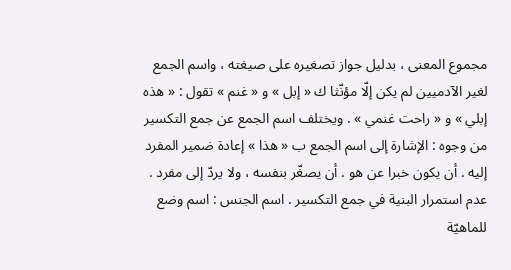مجموع المعنى ، بدليل جواز تصغيره على صيغته ، واسم الجمع لغير الآدميين لم يكن إلّا مؤنّثا ك « إبل » و « غنم » تقول : « هذه إبلي » و « راحت غنمي » . ويختلف اسم الجمع عن جمع التكسير من وجوه : الإشارة إلى اسم الجمع ب « هذا » إعادة ضمير المفرد إليه . أن يكون خبرا عن هو . أن يصغّر بنفسه ، ولا يردّ إلى مفرد . عدم استمرار البنية في جمع التكسير . اسم الجنس : اسم وضع للماهيّة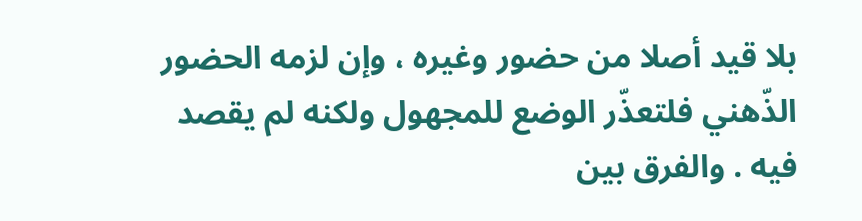بلا قيد أصلا من حضور وغيره ، وإن لزمه الحضور الذّهني فلتعذّر الوضع للمجهول ولكنه لم يقصد فيه . والفرق بين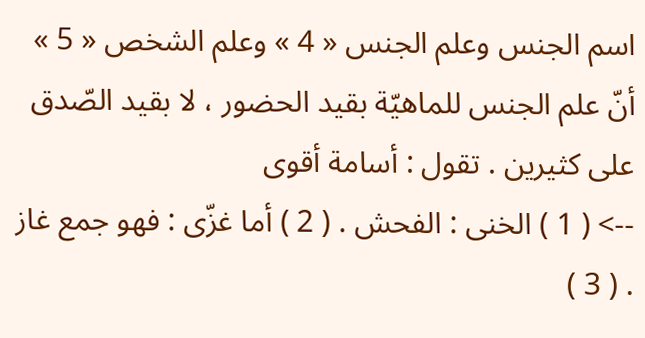اسم الجنس وعلم الجنس « 4 » وعلم الشخص « 5 » أنّ علم الجنس للماهيّة بقيد الحضور ، لا بقيد الصّدق على كثيرين . تقول : أسامة أقوى
--> ( 1 ) الخنى : الفحش . ( 2 ) أما غزّى : فهو جمع غاز . ( 3 )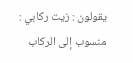يقولون : زيت ركابي : منسوب إلى الركاب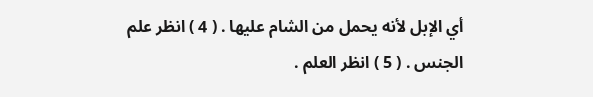أي الإبل لأنه يحمل من الشام عليها . ( 4 ) انظر علم الجنس . ( 5 ) انظر العلم .